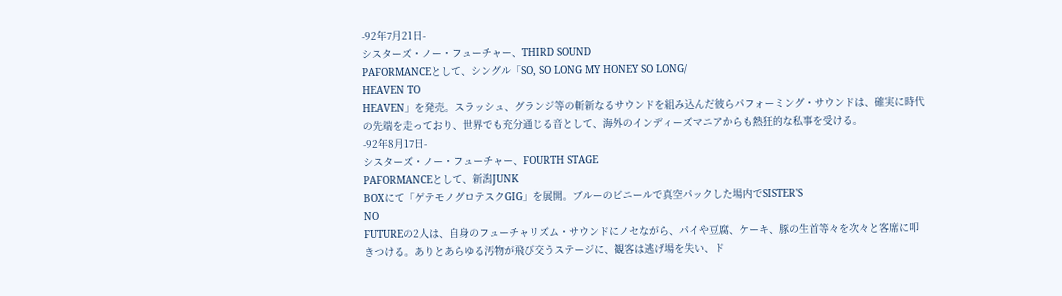-92年7月21日-
シスターズ・ノー・フューチャー、THIRD SOUND
PAFORMANCEとして、シングル「SO, SO LONG MY HONEY SO LONG/
HEAVEN TO
HEAVEN」を発売。スラッシュ、グランジ等の斬新なるサウンドを組み込んだ彼らパフォーミング・サウンドは、確実に時代の先端を走っており、世界でも充分通じる音として、海外のインディーズマニアからも熱狂的な私事を受ける。
-92年8月17日-
シスターズ・ノー・フューチャー、FOURTH STAGE
PAFORMANCEとして、新潟JUNK
BOXにて「ゲテモノグロテスクGIG」を展開。ブルーのビニールで真空パックした場内でSISTER'S
NO
FUTUREの2人は、自身のフューチャリズム・サウンドにノセながら、パイや豆腐、ケーキ、豚の生首等々を次々と客席に叩きつける。ありとあらゆる汚物が飛び交うステージに、観客は逃げ場を失い、ド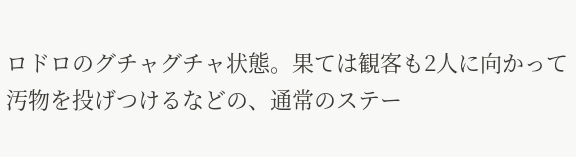ロドロのグチャグチャ状態。果ては観客も2人に向かって汚物を投げつけるなどの、通常のステー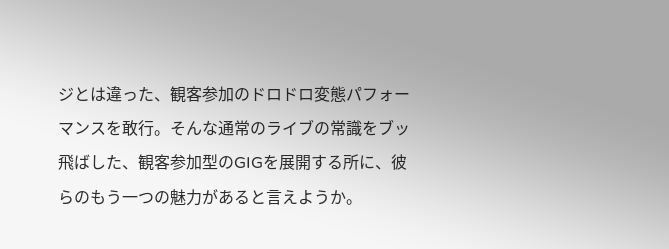ジとは違った、観客参加のドロドロ変態パフォーマンスを敢行。そんな通常のライブの常識をブッ飛ばした、観客参加型のGIGを展開する所に、彼らのもう一つの魅力があると言えようか。